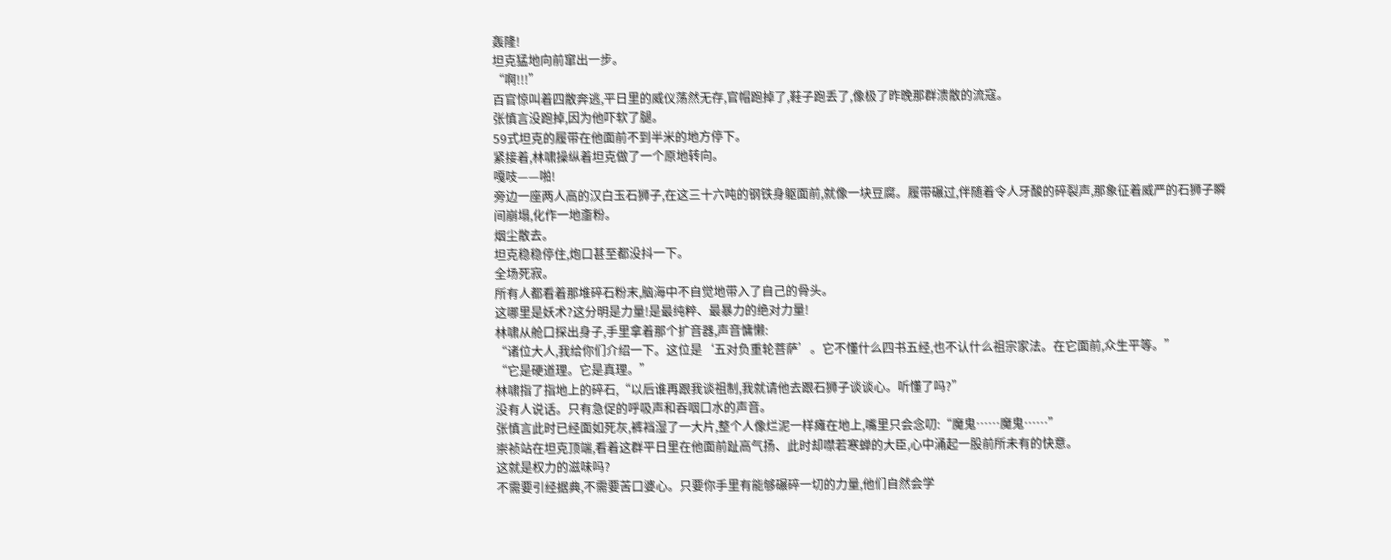轰隆!
坦克猛地向前窜出一步。
“啊!!!”
百官惊叫着四散奔逃,平日里的威仪荡然无存,官帽跑掉了,鞋子跑丢了,像极了昨晚那群溃散的流寇。
张慎言没跑掉,因为他吓软了腿。
59式坦克的履带在他面前不到半米的地方停下。
紧接着,林啸操纵着坦克做了一个原地转向。
嘎吱——啪!
旁边一座两人高的汉白玉石狮子,在这三十六吨的钢铁身躯面前,就像一块豆腐。履带碾过,伴随着令人牙酸的碎裂声,那象征着威严的石狮子瞬间崩塌,化作一地齑粉。
烟尘散去。
坦克稳稳停住,炮口甚至都没抖一下。
全场死寂。
所有人都看着那堆碎石粉末,脑海中不自觉地带入了自己的骨头。
这哪里是妖术?这分明是力量!是最纯粹、最暴力的绝对力量!
林啸从舱口探出身子,手里拿着那个扩音器,声音慵懒:
“诸位大人,我给你们介绍一下。这位是‘五对负重轮菩萨’。它不懂什么四书五经,也不认什么祖宗家法。在它面前,众生平等。”
“它是硬道理。它是真理。”
林啸指了指地上的碎石,“以后谁再跟我谈祖制,我就请他去跟石狮子谈谈心。听懂了吗?”
没有人说话。只有急促的呼吸声和吞咽口水的声音。
张慎言此时已经面如死灰,裤裆湿了一大片,整个人像烂泥一样瘫在地上,嘴里只会念叨:“魔鬼……魔鬼……”
崇祯站在坦克顶端,看着这群平日里在他面前趾高气扬、此时却噤若寒蝉的大臣,心中涌起一股前所未有的快意。
这就是权力的滋味吗?
不需要引经据典,不需要苦口婆心。只要你手里有能够碾碎一切的力量,他们自然会学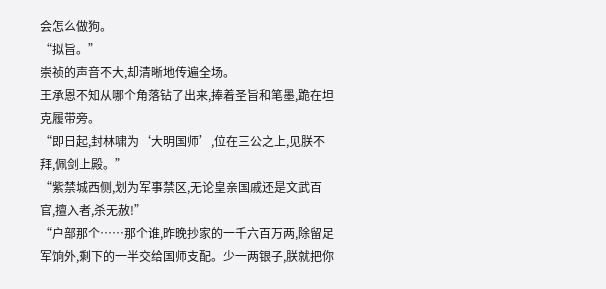会怎么做狗。
“拟旨。”
崇祯的声音不大,却清晰地传遍全场。
王承恩不知从哪个角落钻了出来,捧着圣旨和笔墨,跪在坦克履带旁。
“即日起,封林啸为‘大明国师’,位在三公之上,见朕不拜,佩剑上殿。”
“紫禁城西侧,划为军事禁区,无论皇亲国戚还是文武百官,擅入者,杀无赦!”
“户部那个……那个谁,昨晚抄家的一千六百万两,除留足军饷外,剩下的一半交给国师支配。少一两银子,朕就把你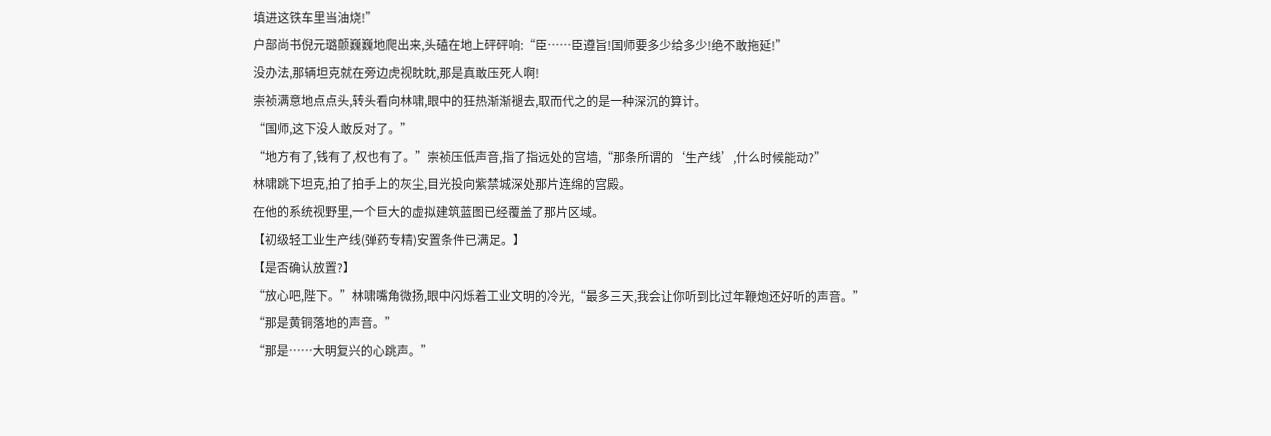填进这铁车里当油烧!”
户部尚书倪元璐颤巍巍地爬出来,头磕在地上砰砰响:“臣……臣遵旨!国师要多少给多少!绝不敢拖延!”
没办法,那辆坦克就在旁边虎视眈眈,那是真敢压死人啊!
崇祯满意地点点头,转头看向林啸,眼中的狂热渐渐褪去,取而代之的是一种深沉的算计。
“国师,这下没人敢反对了。”
“地方有了,钱有了,权也有了。”崇祯压低声音,指了指远处的宫墙,“那条所谓的‘生产线’,什么时候能动?”
林啸跳下坦克,拍了拍手上的灰尘,目光投向紫禁城深处那片连绵的宫殿。
在他的系统视野里,一个巨大的虚拟建筑蓝图已经覆盖了那片区域。
【初级轻工业生产线(弹药专精)安置条件已满足。】
【是否确认放置?】
“放心吧,陛下。”林啸嘴角微扬,眼中闪烁着工业文明的冷光,“最多三天,我会让你听到比过年鞭炮还好听的声音。”
“那是黄铜落地的声音。”
“那是……大明复兴的心跳声。”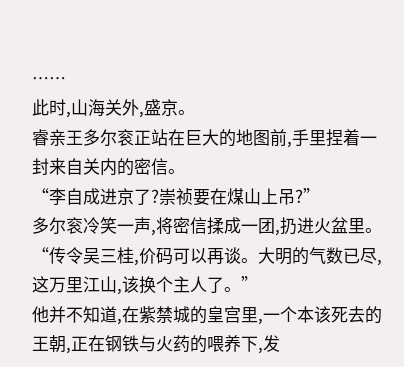……
此时,山海关外,盛京。
睿亲王多尔衮正站在巨大的地图前,手里捏着一封来自关内的密信。
“李自成进京了?崇祯要在煤山上吊?”
多尔衮冷笑一声,将密信揉成一团,扔进火盆里。
“传令吴三桂,价码可以再谈。大明的气数已尽,这万里江山,该换个主人了。”
他并不知道,在紫禁城的皇宫里,一个本该死去的王朝,正在钢铁与火药的喂养下,发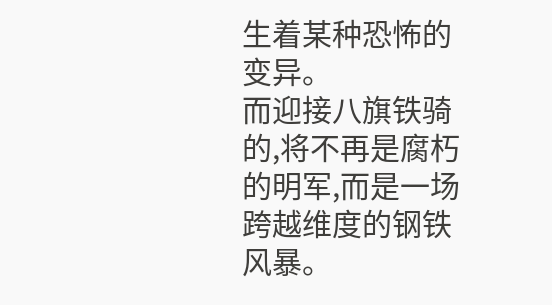生着某种恐怖的变异。
而迎接八旗铁骑的,将不再是腐朽的明军,而是一场跨越维度的钢铁风暴。